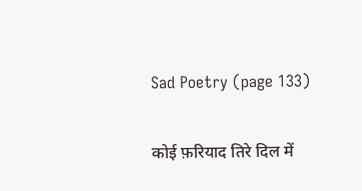Sad Poetry (page 133)

कोई फ़रियाद तिरे दिल में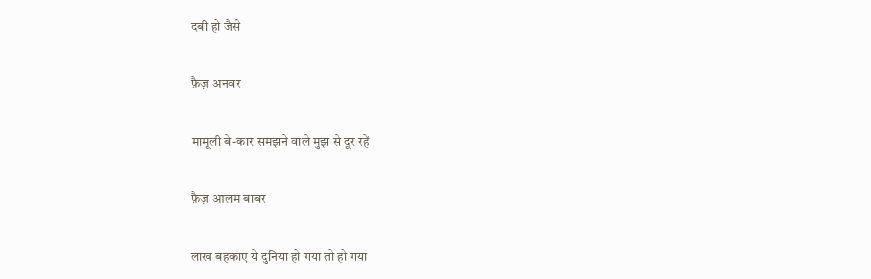दबी हो जैसे

फ़ैज़ अनवर

मामूली बे-कार समझने वाले मुझ से दूर रहें

फ़ैज़ आलम बाबर

लाख बहकाए ये दुनिया हो गया तो हो गया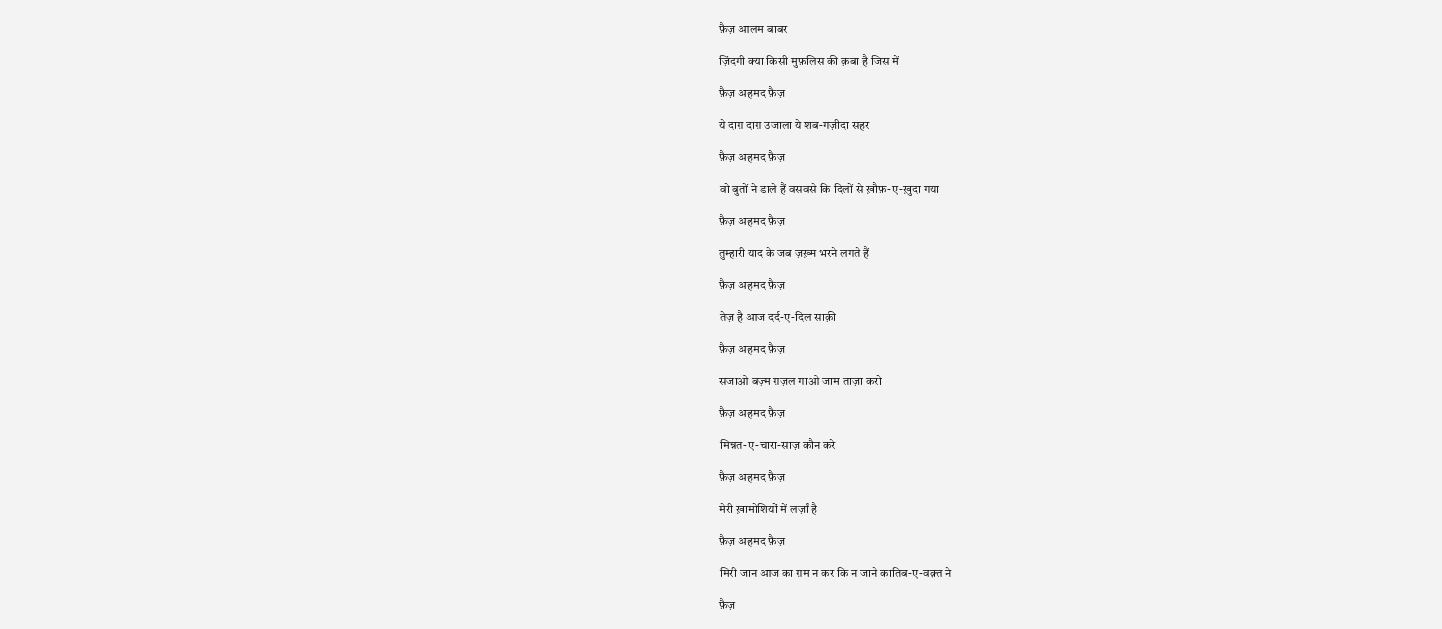फ़ैज़ आलम बाबर

ज़िंदगी क्या किसी मुफ़लिस की क़बा है जिस में

फ़ैज़ अहमद फ़ैज़

ये दाग़ दाग़ उजाला ये शब-गज़ीदा सहर

फ़ैज़ अहमद फ़ैज़

वो बुतों ने डाले हैं वसवसे कि दिलों से ख़ौफ़-ए-ख़ुदा गया

फ़ैज़ अहमद फ़ैज़

तुम्हारी याद के जब ज़ख़्म भरने लगते हैं

फ़ैज़ अहमद फ़ैज़

तेज़ है आज दर्द-ए-दिल साक़ी

फ़ैज़ अहमद फ़ैज़

सजाओ बज़्म ग़ज़ल गाओ जाम ताज़ा करो

फ़ैज़ अहमद फ़ैज़

मिन्नत-ए-चारा-साज़ कौन करे

फ़ैज़ अहमद फ़ैज़

मेरी ख़ामोशियों में लर्ज़ां है

फ़ैज़ अहमद फ़ैज़

मिरी जान आज का ग़म न कर कि न जाने कातिब-ए-वक़्त ने

फ़ैज़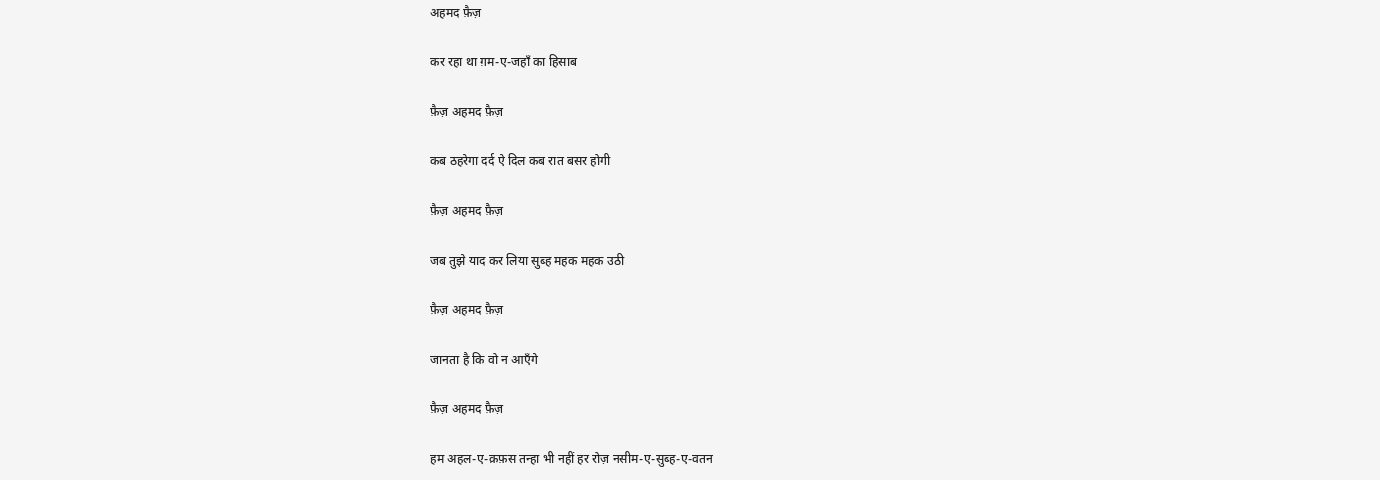अहमद फ़ैज़

कर रहा था ग़म-ए-जहाँ का हिसाब

फ़ैज़ अहमद फ़ैज़

कब ठहरेगा दर्द ऐ दिल कब रात बसर होगी

फ़ैज़ अहमद फ़ैज़

जब तुझे याद कर लिया सुब्ह महक महक उठी

फ़ैज़ अहमद फ़ैज़

जानता है कि वो न आएँगे

फ़ैज़ अहमद फ़ैज़

हम अहल-ए-क़फ़स तन्हा भी नहीं हर रोज़ नसीम-ए-सुब्ह-ए-वतन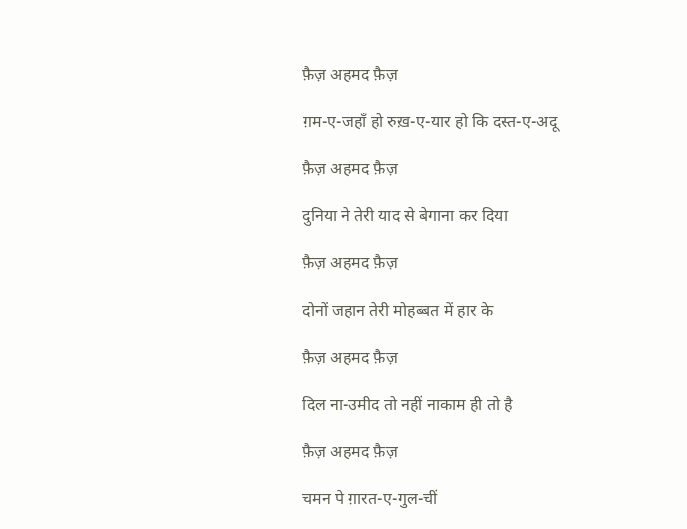फ़ैज़ अहमद फ़ैज़

ग़म-ए-जहाँ हो रुख़-ए-यार हो कि दस्त-ए-अदू

फ़ैज़ अहमद फ़ैज़

दुनिया ने तेरी याद से बेगाना कर दिया

फ़ैज़ अहमद फ़ैज़

दोनों जहान तेरी मोहब्बत में हार के

फ़ैज़ अहमद फ़ैज़

दिल ना-उमीद तो नहीं नाकाम ही तो है

फ़ैज़ अहमद फ़ैज़

चमन पे ग़ारत-ए-गुल-चीं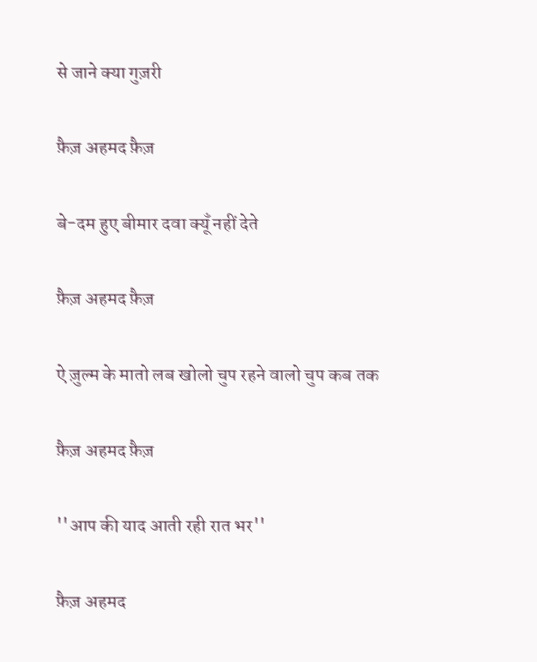से जाने क्या गुज़री

फ़ैज़ अहमद फ़ैज़

बे-दम हुए बीमार दवा क्यूँ नहीं देते

फ़ैज़ अहमद फ़ैज़

ऐ ज़ुल्म के मातो लब खोलो चुप रहने वालो चुप कब तक

फ़ैज़ अहमद फ़ैज़

''आप की याद आती रही रात भर''

फ़ैज़ अहमद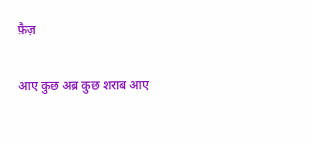फ़ैज़

आए कुछ अब्र कुछ शराब आए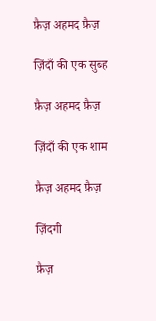फ़ैज़ अहमद फ़ैज़

ज़िंदाँ की एक सुब्ह

फ़ैज़ अहमद फ़ैज़

ज़िंदाँ की एक शाम

फ़ैज़ अहमद फ़ैज़

ज़िंदगी

फ़ैज़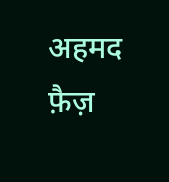अहमद फ़ैज़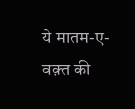ये मातम-ए-वक़्त की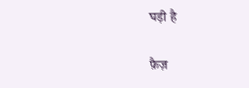घड़ी है

फ़ैज़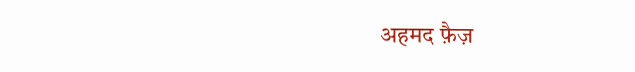अहमद फ़ैज़